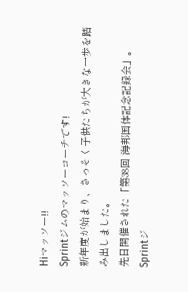Hiマッソー!!
Sprintジムのマッソーコーチです!
新年度が始まり、さっそく子供たちが大きな一歩を踏み出しました。
先日開催された「第38回 海邦国体記念記録会」。
Sprintジ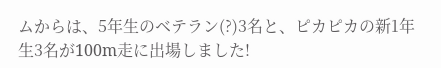ムからは、5年生のベテラン(?)3名と、ピカピカの新1年生3名が100m走に出場しました!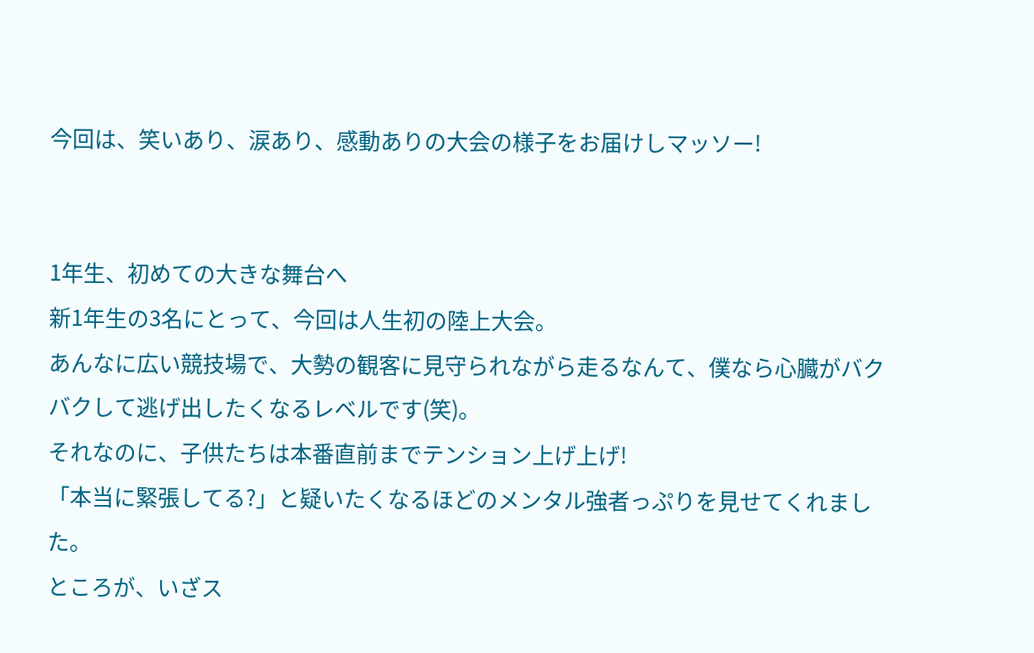今回は、笑いあり、涙あり、感動ありの大会の様子をお届けしマッソー!


1年生、初めての大きな舞台へ
新1年生の3名にとって、今回は人生初の陸上大会。
あんなに広い競技場で、大勢の観客に見守られながら走るなんて、僕なら心臓がバクバクして逃げ出したくなるレベルです(笑)。
それなのに、子供たちは本番直前までテンション上げ上げ!
「本当に緊張してる?」と疑いたくなるほどのメンタル強者っぷりを見せてくれました。
ところが、いざス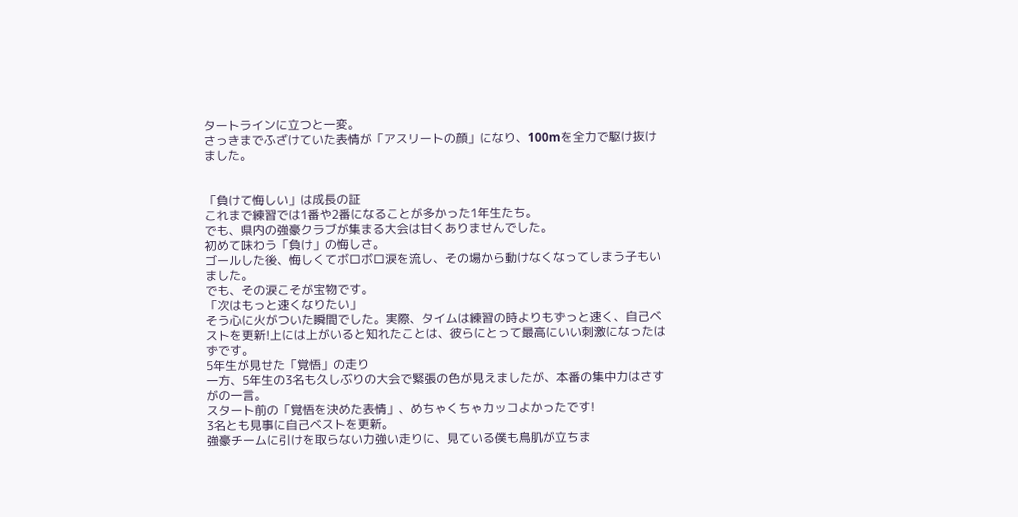タートラインに立つと一変。
さっきまでふざけていた表情が「アスリートの顔」になり、100mを全力で駆け抜けました。


「負けて悔しい」は成長の証
これまで練習では1番や2番になることが多かった1年生たち。
でも、県内の強豪クラブが集まる大会は甘くありませんでした。
初めて味わう「負け」の悔しさ。
ゴールした後、悔しくてボロボロ涙を流し、その場から動けなくなってしまう子もいました。
でも、その涙こそが宝物です。
「次はもっと速くなりたい」
そう心に火がついた瞬間でした。実際、タイムは練習の時よりもずっと速く、自己ベストを更新!上には上がいると知れたことは、彼らにとって最高にいい刺激になったはずです。
5年生が見せた「覚悟」の走り
一方、5年生の3名も久しぶりの大会で緊張の色が見えましたが、本番の集中力はさすがの一言。
スタート前の「覚悟を決めた表情」、めちゃくちゃカッコよかったです!
3名とも見事に自己ベストを更新。
強豪チームに引けを取らない力強い走りに、見ている僕も鳥肌が立ちま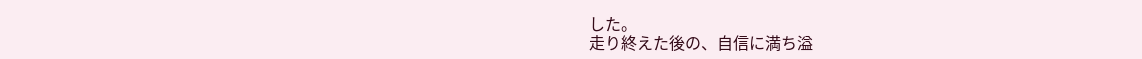した。
走り終えた後の、自信に満ち溢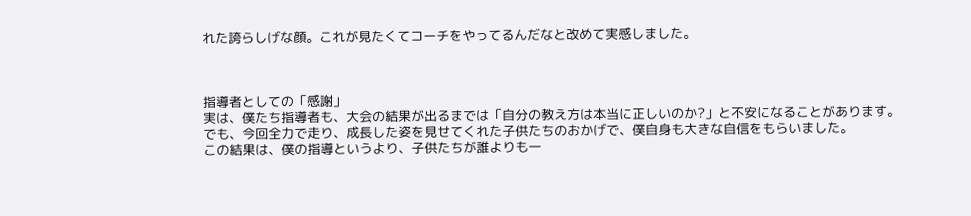れた誇らしげな顔。これが見たくてコーチをやってるんだなと改めて実感しました。



指導者としての「感謝」
実は、僕たち指導者も、大会の結果が出るまでは「自分の教え方は本当に正しいのか?」と不安になることがあります。
でも、今回全力で走り、成長した姿を見せてくれた子供たちのおかげで、僕自身も大きな自信をもらいました。
この結果は、僕の指導というより、子供たちが誰よりも一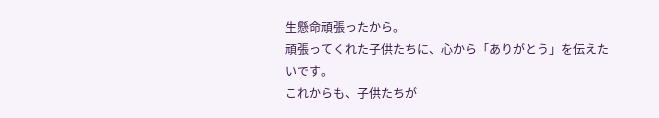生懸命頑張ったから。
頑張ってくれた子供たちに、心から「ありがとう」を伝えたいです。
これからも、子供たちが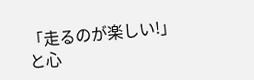「走るのが楽しい!」と心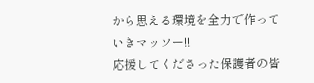から思える環境を全力で作っていきマッソー!!
応援してくださった保護者の皆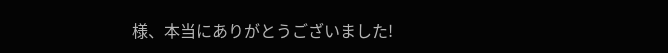様、本当にありがとうございました!